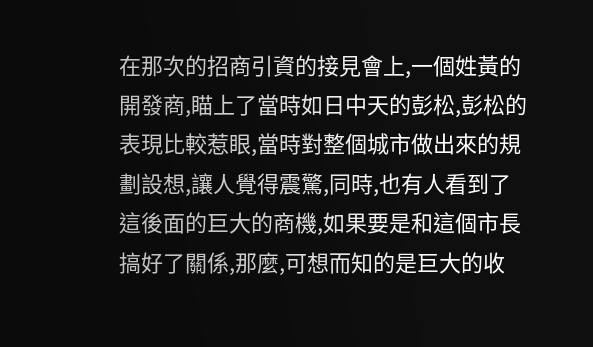在那次的招商引資的接見會上,一個姓黃的開發商,瞄上了當時如日中天的彭松,彭松的表現比較惹眼,當時對整個城市做出來的規劃設想,讓人覺得震驚,同時,也有人看到了這後面的巨大的商機,如果要是和這個市長搞好了關係,那麼,可想而知的是巨大的收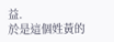益.
於是這個姓黃的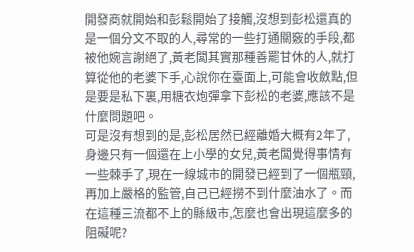開發商就開始和彭鬆開始了接觸,沒想到彭松還真的是一個分文不取的人,尋常的一些打通關竅的手段,都被他婉言謝絕了,黃老闆其實那種善罷甘休的人,就打算從他的老婆下手,心說你在臺面上,可能會收斂點,但是要是私下裏,用糖衣炮彈拿下彭松的老婆,應該不是什麼問題吧。
可是沒有想到的是,彭松居然已經離婚大概有2年了,身邊只有一個還在上小學的女兒,黃老闆覺得事情有一些棘手了,現在一線城市的開發已經到了一個瓶頸,再加上嚴格的監管,自己已經撈不到什麼油水了。而在這種三流都不上的縣級市,怎麼也會出現這麼多的阻礙呢?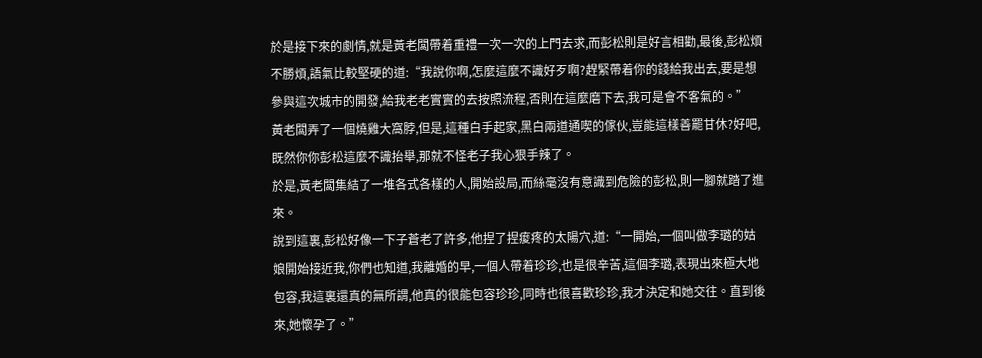於是接下來的劇情,就是黃老闆帶着重禮一次一次的上門去求,而彭松則是好言相勸,最後,彭松煩不勝煩,語氣比較堅硬的道:“我說你啊,怎麼這麼不識好歹啊?趕緊帶着你的錢給我出去,要是想參與這次城市的開發,給我老老實實的去按照流程,否則在這麼磨下去,我可是會不客氣的。”
黃老闆弄了一個燒雞大窩脖,但是,這種白手起家,黑白兩道通喫的傢伙,豈能這樣善罷甘休?好吧,既然你你彭松這麼不識抬舉,那就不怪老子我心狠手辣了。
於是,黃老闆集結了一堆各式各樣的人,開始設局,而絲毫沒有意識到危險的彭松,則一腳就踏了進來。
說到這裏,彭松好像一下子蒼老了許多,他捏了捏痠疼的太陽穴,道:“一開始,一個叫做李璐的姑娘開始接近我,你們也知道,我離婚的早,一個人帶着珍珍,也是很辛苦,這個李璐,表現出來極大地包容,我這裏還真的無所謂,他真的很能包容珍珍,同時也很喜歡珍珍,我才決定和她交往。直到後來,她懷孕了。”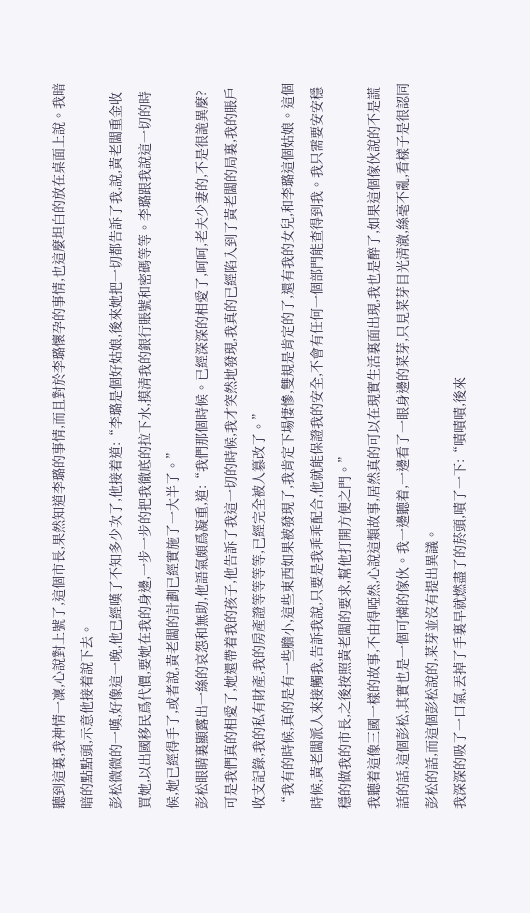聽到這裏,我神情一凜,心說對上號了,這個市長,果然知道李璐的事情,而且對於李璐懷孕的事情,也這麼坦白的放在桌面上說。我暗暗的點點頭,示意他接着說下去。
彭松微微的一嘆,好像這一晚,他已經嘆了不知多少次了,他接着道:“李璐是個好姑娘,後來她把一切都告訴了我,說,黃老闆重金收買她,以出國移民爲代價,要她在我的身邊,一步一步的把我徹底的拉下水,摸清我的銀行賬號和密碼等等。李璐跟我說這一切的時候,她已經得手了,或者說,黃老闆的計劃已經實施了一大半了。”
彭松眼睛裏顯露出一絲的哀怨和無助,他語氣頗爲凝重,道:“我們那個時候。已經深深的相愛了,呵呵,老夫少妻的,不是很詭異麼?可是我們真的相愛了,她還帶着我的孩子,他告訴了我這一切的時候,我才突然地發現,我真的已經陷入到了黃老闆的局裏,我的賬戶收支記錄,我的私有財產,我的房產證等等等等,已經完全被人篡改了。”
“我有的時候,真的是有一些膽小,這些東西如果被發現了,我肯定下場悽慘,雙規是肯定的了,還有我的女兒,和李璐這個姑娘。這個時候,黃老闆派人來接觸我,告訴我說,只要是我乖乖配合,他就能保證我的安全,不會有任何一個部門能查得到我。我只需要安安穩穩的做我的市長,之後按照黃老闆的要求,幫他打開方便之門。”
我聽着這像三國一樣的故事,不由得啞然,心說這類故事,居然真的可以在現實生活裏面出現,我也是醉了,如果這個傢伙說的不是謊話的話,這個彭松,其實也是一個可憐的傢伙。我一邊聽着,一邊看了一眼身邊的菜芽,只見菜芽目光清澈,絲毫不亂,看樣子是很認同彭松的話,而這個彭松說的,菜芽並沒有提出異議。
我深深的吸了一口氣,丟掉了手裏早就燃盡了的菸頭,嘖了一下:“嘖嘖嘖,後來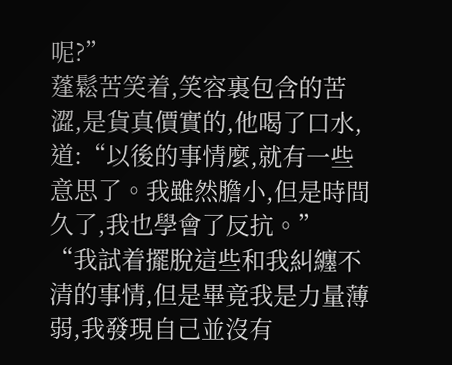呢?”
蓬鬆苦笑着,笑容裏包含的苦澀,是貨真價實的,他喝了口水,道:“以後的事情麼,就有一些意思了。我雖然膽小,但是時間久了,我也學會了反抗。”
“我試着擺脫這些和我糾纏不清的事情,但是畢竟我是力量薄弱,我發現自己並沒有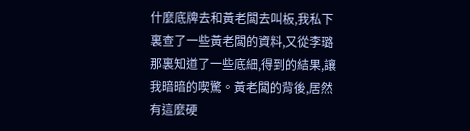什麼底牌去和黃老闆去叫板,我私下裏查了一些黃老闆的資料,又從李璐那裏知道了一些底細,得到的結果,讓我暗暗的喫驚。黃老闆的背後,居然有這麼硬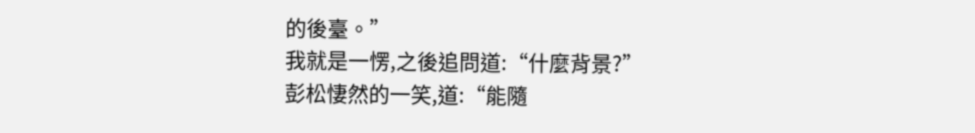的後臺。”
我就是一愣,之後追問道:“什麼背景?”
彭松悽然的一笑,道:“能隨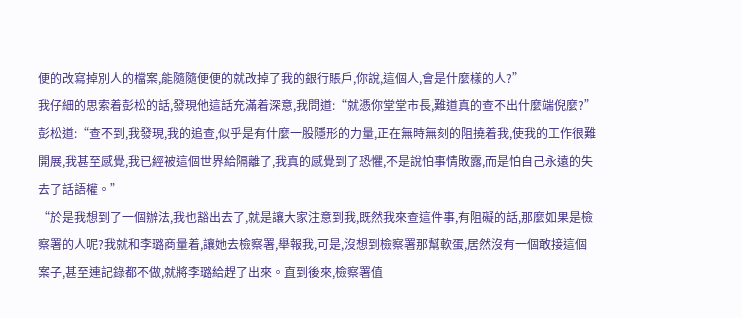便的改寫掉別人的檔案,能隨隨便便的就改掉了我的銀行賬戶,你說,這個人,會是什麼樣的人?”
我仔細的思索着彭松的話,發現他這話充滿着深意,我問道:“就憑你堂堂市長,難道真的查不出什麼端倪麼?”
彭松道:“查不到,我發現,我的追查,似乎是有什麼一股隱形的力量,正在無時無刻的阻撓着我,使我的工作很難開展,我甚至感覺,我已經被這個世界給隔離了,我真的感覺到了恐懼,不是說怕事情敗露,而是怕自己永遠的失去了話語權。”
“於是我想到了一個辦法,我也豁出去了,就是讓大家注意到我,既然我來查這件事,有阻礙的話,那麼如果是檢察署的人呢?我就和李璐商量着,讓她去檢察署,舉報我,可是,沒想到檢察署那幫軟蛋,居然沒有一個敢接這個案子,甚至連記錄都不做,就將李璐給趕了出來。直到後來,檢察署值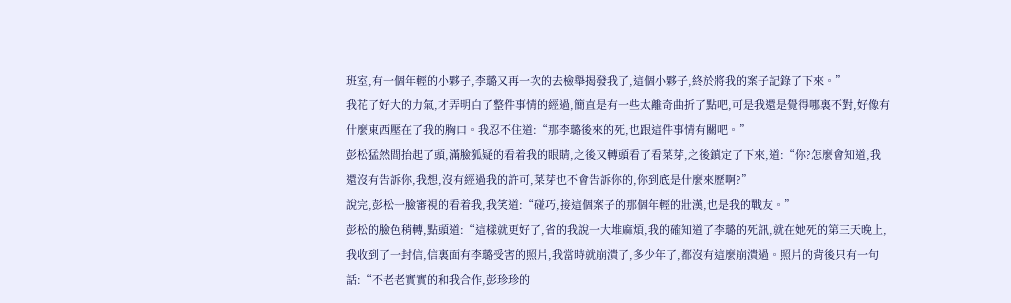班室,有一個年輕的小夥子,李璐又再一次的去檢舉揭發我了,這個小夥子,終於將我的案子記錄了下來。”
我花了好大的力氣,才弄明白了整件事情的經過,簡直是有一些太離奇曲折了點吧,可是我還是覺得哪裏不對,好像有什麼東西壓在了我的胸口。我忍不住道:“那李璐後來的死,也跟這件事情有關吧。”
彭松猛然間抬起了頭,滿臉狐疑的看着我的眼睛,之後又轉頭看了看菜芽,之後鎮定了下來,道:“你?怎麼會知道,我還沒有告訴你,我想,沒有經過我的許可,菜芽也不會告訴你的,你到底是什麼來歷啊?”
說完,彭松一臉審視的看着我,我笑道:“碰巧,接這個案子的那個年輕的壯漢,也是我的戰友。”
彭松的臉色稍轉,點頭道:“這樣就更好了,省的我說一大堆麻煩,我的確知道了李璐的死訊,就在她死的第三天晚上,我收到了一封信,信裏面有李璐受害的照片,我當時就崩潰了,多少年了,都沒有這麼崩潰過。照片的背後只有一句話:“不老老實實的和我合作,彭珍珍的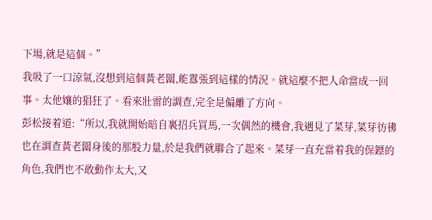下場,就是這個。”
我吸了一口涼氣,沒想到這個黃老闆,能囂張到這樣的情況。就這麼不把人命當成一回事。太他孃的猖狂了。看來壯雷的調查,完全是偏離了方向。
彭松接着道:“所以,我就開始暗自裏招兵買馬,一次偶然的機會,我遇見了菜芽,菜芽彷彿也在調查黃老闆身後的那股力量,於是我們就聯合了起來。菜芽一直充當着我的保鏢的角色,我們也不敢動作太大,又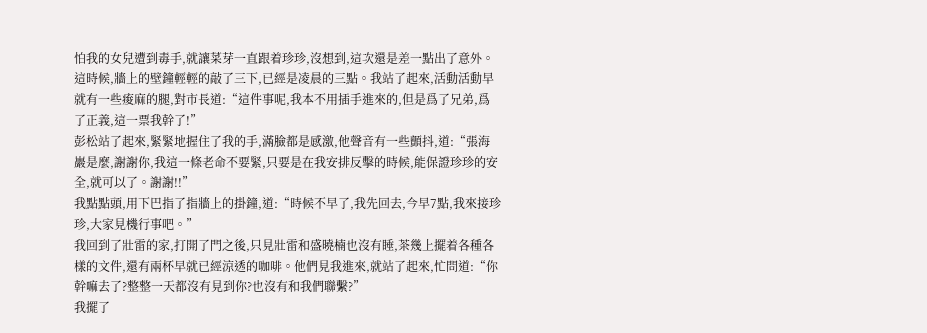怕我的女兒遭到毒手,就讓菜芽一直跟着珍珍,沒想到,這次還是差一點出了意外。
這時候,牆上的壁鐘輕輕的敲了三下,已經是凌晨的三點。我站了起來,活動活動早就有一些痠麻的腿,對市長道:“這件事呢,我本不用插手進來的,但是爲了兄弟,爲了正義,這一票我幹了!”
彭松站了起來,緊緊地握住了我的手,滿臉都是感激,他聲音有一些顫抖,道:“張海巖是麼,謝謝你,我這一條老命不要緊,只要是在我安排反擊的時候,能保證珍珍的安全,就可以了。謝謝!!”
我點點頭,用下巴指了指牆上的掛鐘,道:“時候不早了,我先回去,今早7點,我來接珍珍,大家見機行事吧。”
我回到了壯雷的家,打開了門之後,只見壯雷和盛曉楠也沒有睡,茶幾上擺着各種各樣的文件,還有兩杯早就已經涼透的咖啡。他們見我進來,就站了起來,忙問道:“你幹嘛去了?整整一天都沒有見到你?也沒有和我們聯繫?”
我擺了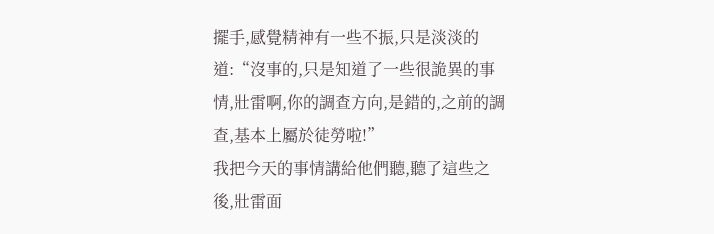擺手,感覺精神有一些不振,只是淡淡的道:“沒事的,只是知道了一些很詭異的事情,壯雷啊,你的調查方向,是錯的,之前的調查,基本上屬於徒勞啦!”
我把今天的事情講給他們聽,聽了這些之後,壯雷面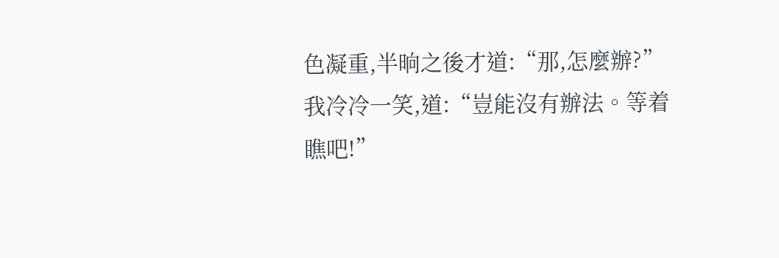色凝重,半晌之後才道:“那,怎麼辦?”
我冷冷一笑,道:“豈能沒有辦法。等着瞧吧!”